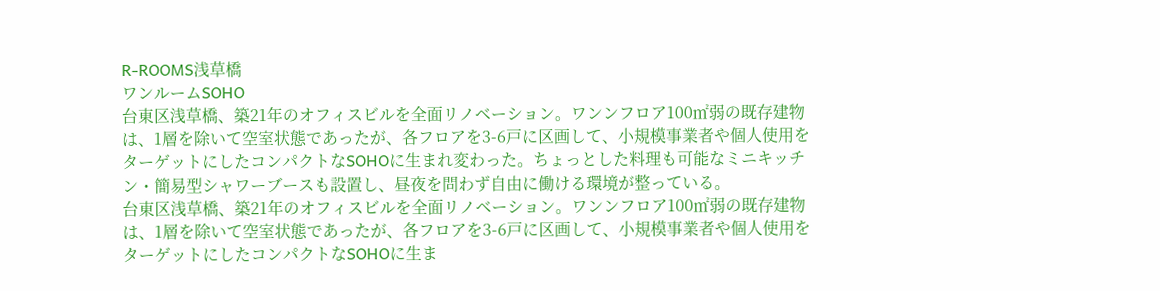R-ROOMS浅草橋
ワンルームSOHO
台東区浅草橋、築21年のオフィスビルを全面リノベーション。ワンンフロア100㎡弱の既存建物は、1層を除いて空室状態であったが、各フロアを3-6戸に区画して、小規模事業者や個人使用をターゲットにしたコンパクトなSOHOに生まれ変わった。ちょっとした料理も可能なミニキッチン・簡易型シャワーブースも設置し、昼夜を問わず自由に働ける環境が整っている。
台東区浅草橋、築21年のオフィスビルを全面リノベーション。ワンンフロア100㎡弱の既存建物は、1層を除いて空室状態であったが、各フロアを3-6戸に区画して、小規模事業者や個人使用をターゲットにしたコンパクトなSOHOに生ま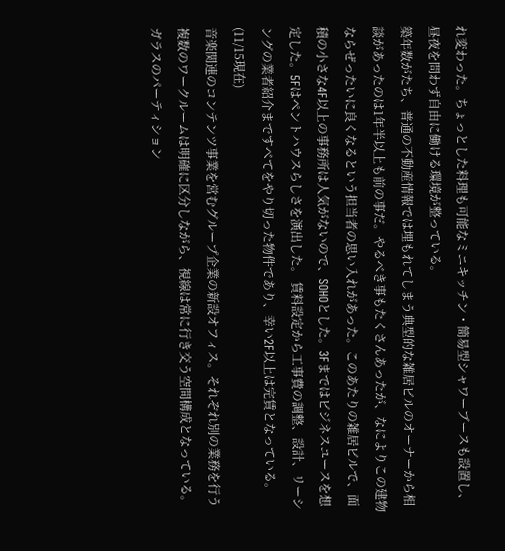れ変わった。ちょっとした料理も可能なミニキッチン・簡易型シャワーブースも設置し、昼夜を問わず自由に働ける環境が整っている。
築年数がたち、普通の不動産情報では埋もれてしまう典型的な雑居ビルのオーナーから相談があったのは1年半以上も前の事だ。やるべき事もたくさんあったが、なによりこの建物ならぜったいに良くなるという担当者の思い入れがあった。このあたりの雑居ビルで、面積の小さな4F以上の事務所は人気がないので、SOHOとした。3Fまではビジネスユースを想定した。5Fはペントハウスらしさを演出した。 賃料設定から工事費の調整、設計、リーシングの業者紹介まですべてをやり切った物件であり、幸い2F以上は完賃となっている。(11/15現在)
音楽関連のコンテンツ事業を営むグループ企業の新設オフィス。それぞれ別の業務を行う複数のワークルームは明確に区分しながら、視線は常に行き交う空間構成となっている。ガラスのパーティション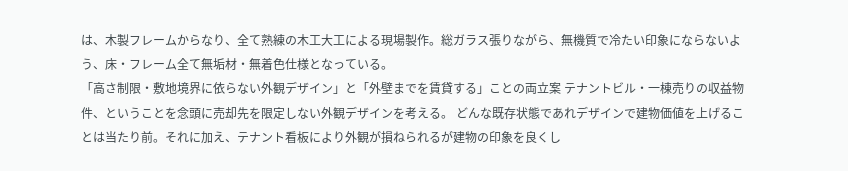は、木製フレームからなり、全て熟練の木工大工による現場製作。総ガラス張りながら、無機質で冷たい印象にならないよう、床・フレーム全て無垢材・無着色仕様となっている。
「高さ制限・敷地境界に依らない外観デザイン」と「外壁までを賃貸する」ことの両立案 テナントビル・一棟売りの収益物件、ということを念頭に売却先を限定しない外観デザインを考える。 どんな既存状態であれデザインで建物価値を上げることは当たり前。それに加え、テナント看板により外観が損ねられるが建物の印象を良くし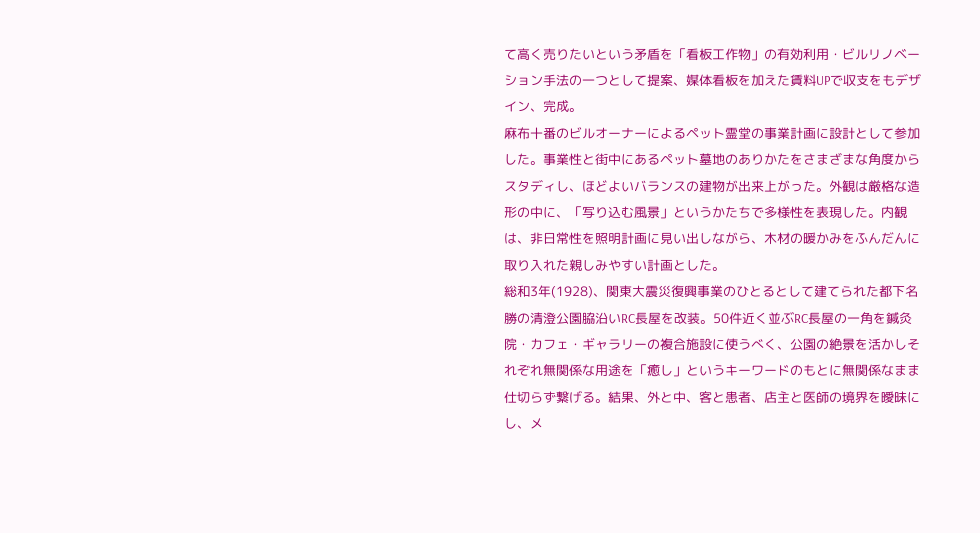て高く売りたいという矛盾を「看板工作物」の有効利用・ビルリノベーション手法の一つとして提案、媒体看板を加えた賃料UPで収支をもデザイン、完成。
麻布十番のビルオーナーによるペット霊堂の事業計画に設計として参加した。事業性と街中にあるペット墓地のありかたをさまざまな角度からスタディし、ほどよいバランスの建物が出来上がった。外観は厳格な造形の中に、「写り込む風景」というかたちで多様性を表現した。内観は、非日常性を照明計画に見い出しながら、木材の暖かみをふんだんに取り入れた親しみやすい計画とした。
総和3年(1928)、関東大震災復興事業のひとるとして建てられた都下名勝の清澄公園脇沿いRC長屋を改装。50件近く並ぶRC長屋の一角を鍼灸院・カフェ・ギャラリーの複合施設に使うべく、公園の絶景を活かしそれぞれ無関係な用途を「癒し」というキーワードのもとに無関係なまま仕切らず繋げる。結果、外と中、客と患者、店主と医師の境界を曖昧にし、メ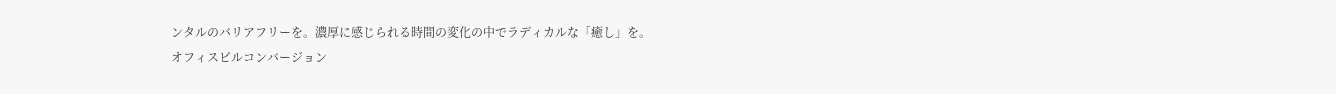ンタルのバリアフリーを。濃厚に感じられる時間の変化の中でラディカルな「癒し」を。
オフィスビルコンバージョン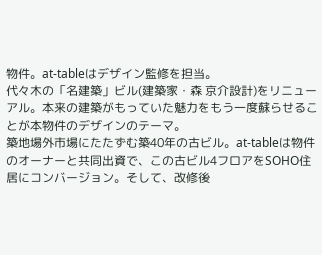物件。at-tableはデザイン監修を担当。
代々木の「名建築」ビル(建築家・森 京介設計)をリニューアル。本来の建築がもっていた魅力をもう一度蘇らせることが本物件のデザインのテーマ。
築地場外市場にたたずむ築40年の古ビル。at-tableは物件のオーナーと共同出資で、この古ビル4フロアをSOHO住居にコンバージョン。そして、改修後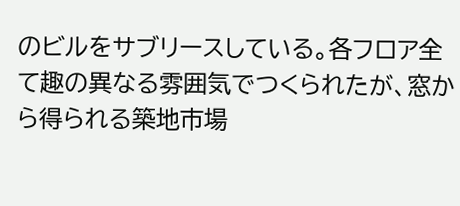のビルをサブリースしている。各フロア全て趣の異なる雰囲気でつくられたが、窓から得られる築地市場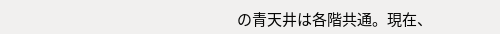の青天井は各階共通。現在、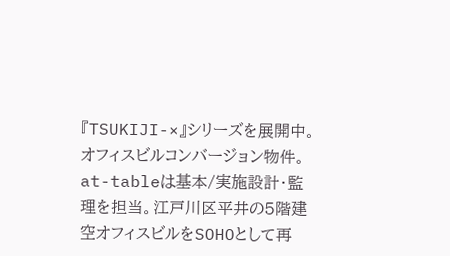『TSUKIJI-×』シリーズを展開中。
オフィスビルコンバージョン物件。at-tableは基本/実施設計・監理を担当。江戸川区平井の5階建空オフィスビルをSOHOとして再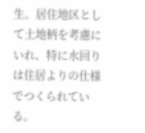生。居住地区として土地柄を考慮にいれ、特に水回りは住居よりの仕様でつくられている。